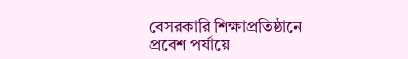বেসরকারি শিক্ষাপ্রতিষ্ঠানে প্রবেশ পর্যায়ে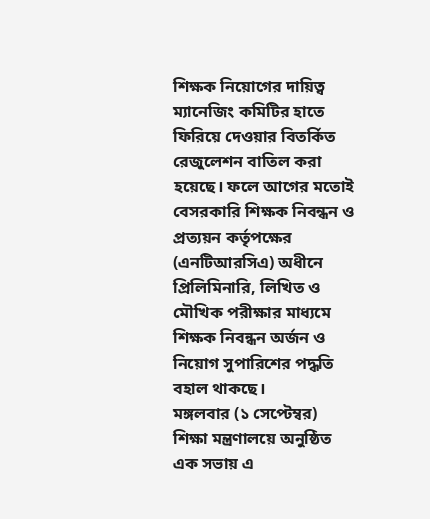শিক্ষক নিয়োগের দায়িত্ব ম্যানেজিং কমিটির হাতে ফিরিয়ে দেওয়ার বিতর্কিত রেজুলেশন বাতিল করা হয়েছে। ফলে আগের মতোই বেসরকারি শিক্ষক নিবন্ধন ও প্রত্যয়ন কর্তৃপক্ষের (এনটিআরসিএ) অধীনে প্রিলিমিনারি, লিখিত ও মৌখিক পরীক্ষার মাধ্যমে শিক্ষক নিবন্ধন অর্জন ও নিয়োগ সুপারিশের পদ্ধতি বহাল থাকছে।
মঙ্গলবার (১ সেপ্টেম্বর) শিক্ষা মন্ত্রণালয়ে অনুষ্ঠিত এক সভায় এ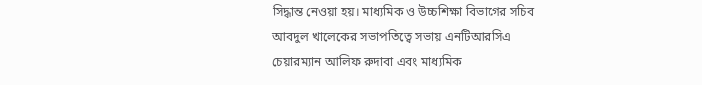সিদ্ধান্ত নেওয়া হয়। মাধ্যমিক ও উচ্চশিক্ষা বিভাগের সচিব আবদুল খালেকের সভাপতিত্বে সভায় এনটিআরসিএ চেয়ারম্যান আলিফ রুদাবা এবং মাধ্যমিক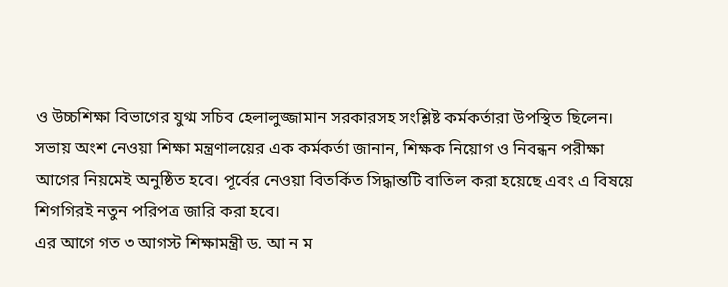ও উচ্চশিক্ষা বিভাগের যুগ্ম সচিব হেলালুজ্জামান সরকারসহ সংশ্লিষ্ট কর্মকর্তারা উপস্থিত ছিলেন।
সভায় অংশ নেওয়া শিক্ষা মন্ত্রণালয়ের এক কর্মকর্তা জানান, শিক্ষক নিয়োগ ও নিবন্ধন পরীক্ষা আগের নিয়মেই অনুষ্ঠিত হবে। পূর্বের নেওয়া বিতর্কিত সিদ্ধান্তটি বাতিল করা হয়েছে এবং এ বিষয়ে শিগগিরই নতুন পরিপত্র জারি করা হবে।
এর আগে গত ৩ আগস্ট শিক্ষামন্ত্রী ড. আ ন ম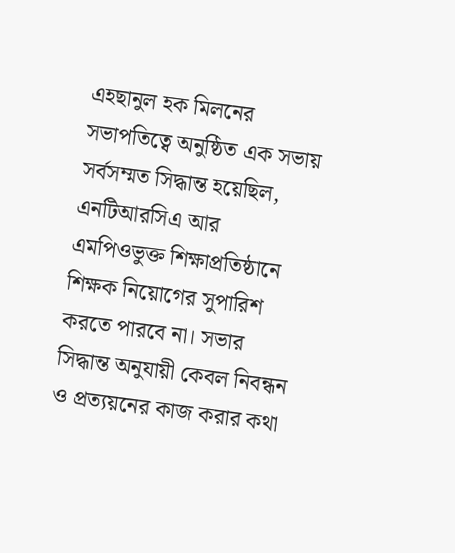এহছানুল হক মিলনের সভাপতিত্বে অনুষ্ঠিত এক সভায় সর্বসম্মত সিদ্ধান্ত হয়েছিল, এনটিআরসিএ আর এমপিওভুক্ত শিক্ষাপ্রতিষ্ঠানে শিক্ষক নিয়োগের সুপারিশ করতে পারবে না। সভার সিদ্ধান্ত অনুযায়ী কেবল নিবন্ধন ও প্রত্যয়নের কাজ করার কথা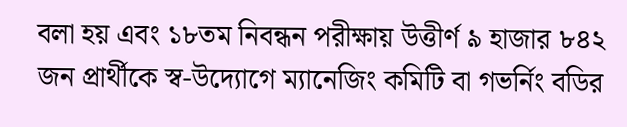বলা হয় এবং ১৮তম নিবন্ধন পরীক্ষায় উত্তীর্ণ ৯ হাজার ৮৪২ জন প্রার্থীকে স্ব-উদ্যোগে ম্যানেজিং কমিটি বা গভর্নিং বডির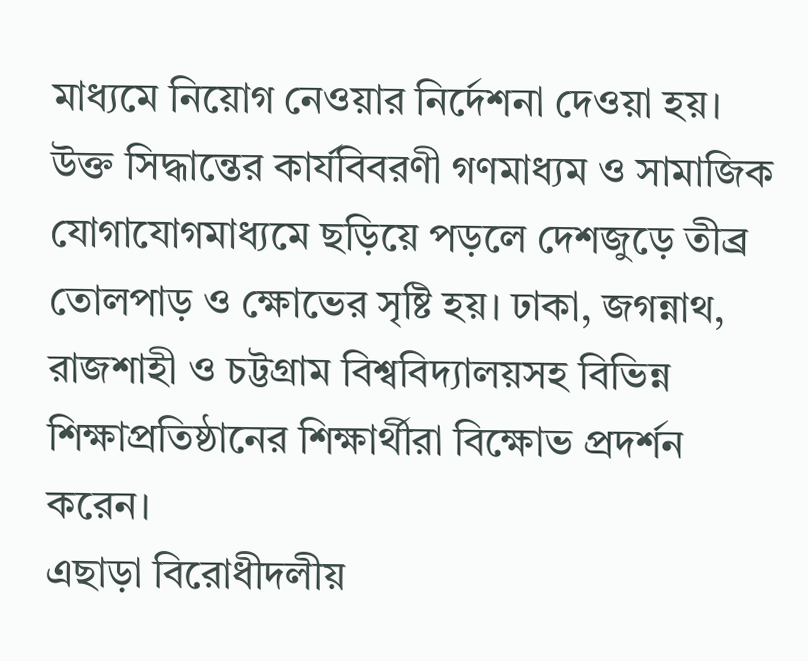মাধ্যমে নিয়োগ নেওয়ার নির্দেশনা দেওয়া হয়।
উক্ত সিদ্ধান্তের কার্যবিবরণী গণমাধ্যম ও সামাজিক যোগাযোগমাধ্যমে ছড়িয়ে পড়লে দেশজুড়ে তীব্র তোলপাড় ও ক্ষোভের সৃষ্টি হয়। ঢাকা, জগন্নাথ, রাজশাহী ও চট্টগ্রাম বিশ্ববিদ্যালয়সহ বিভিন্ন শিক্ষাপ্রতিষ্ঠানের শিক্ষার্থীরা বিক্ষোভ প্রদর্শন করেন।
এছাড়া বিরোধীদলীয়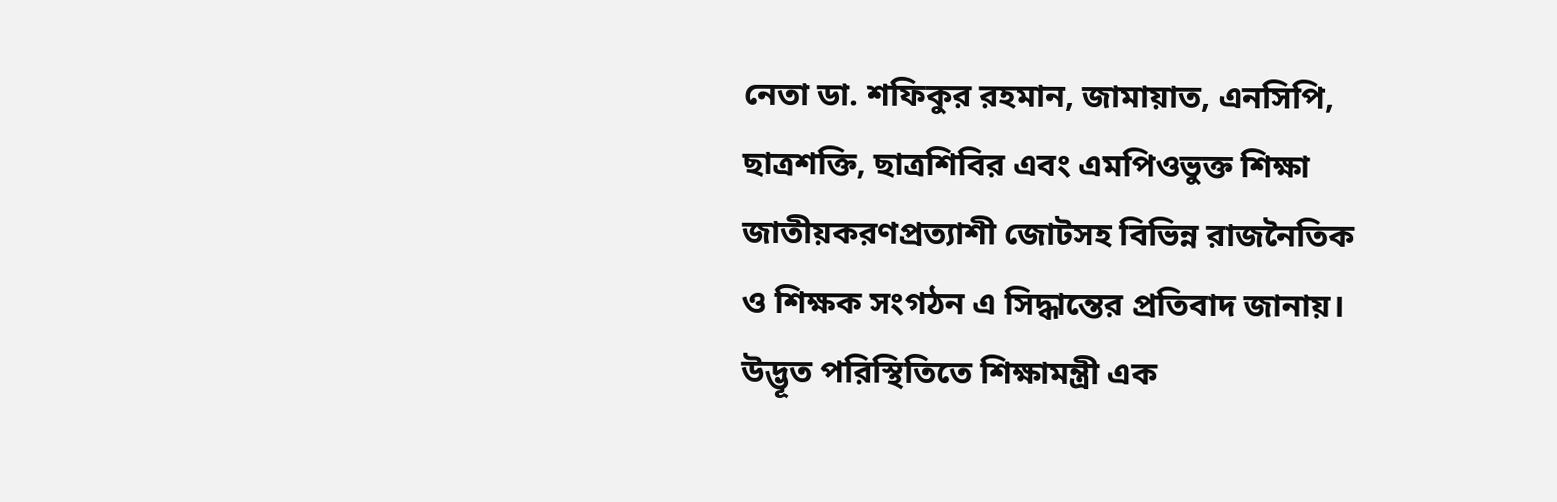নেতা ডা. শফিকুর রহমান, জামায়াত, এনসিপি, ছাত্রশক্তি, ছাত্রশিবির এবং এমপিওভুক্ত শিক্ষা জাতীয়করণপ্রত্যাশী জোটসহ বিভিন্ন রাজনৈতিক ও শিক্ষক সংগঠন এ সিদ্ধান্তের প্রতিবাদ জানায়।
উদ্ভূত পরিস্থিতিতে শিক্ষামন্ত্রী এক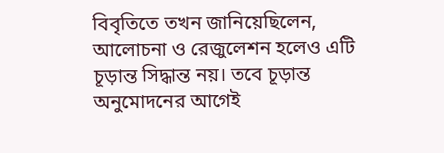বিবৃতিতে তখন জানিয়েছিলেন, আলোচনা ও রেজুলেশন হলেও এটি চূড়ান্ত সিদ্ধান্ত নয়। তবে চূড়ান্ত অনুমোদনের আগেই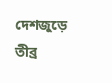দেশজুড়ে তীব্র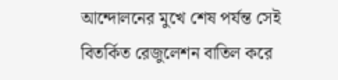আন্দোলনের মুখে শেষ পর্যন্ত সেই বিতর্কিত রেজুলেশন বাতিল করে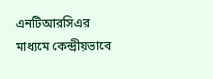এনটিআরসিএর মাধ্যমে কেন্দ্রীয়ভাবে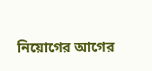নিয়োগের আগের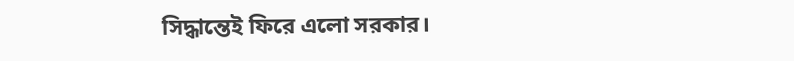সিদ্ধান্তেই ফিরে এলো সরকার।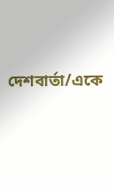দেশবার্তা/একে